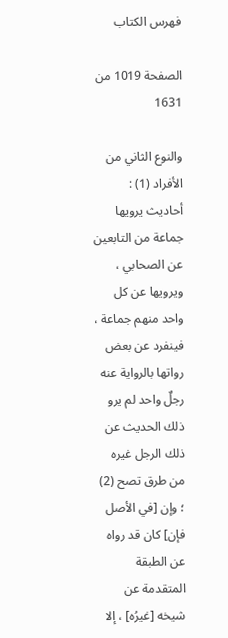فهرس الكتاب

الصفحة 1019 من 1631

والنوع الثاني من الأفراد (1) : أحاديث يرويها جماعة من التابعين عن الصحابي ، ويرويها عن كل واحد منهم جماعة ، فينفرد عن بعض رواتها بالرواية عنه رجلٌ واحد لم يرو ذلك الحديث عن ذلك الرجل غيره من طرق تصح (2) ؛ وإن [في الأصل فإن] كان قد رواه عن الطبقة المتقدمة عن شيخه [غيرُه] ، إلا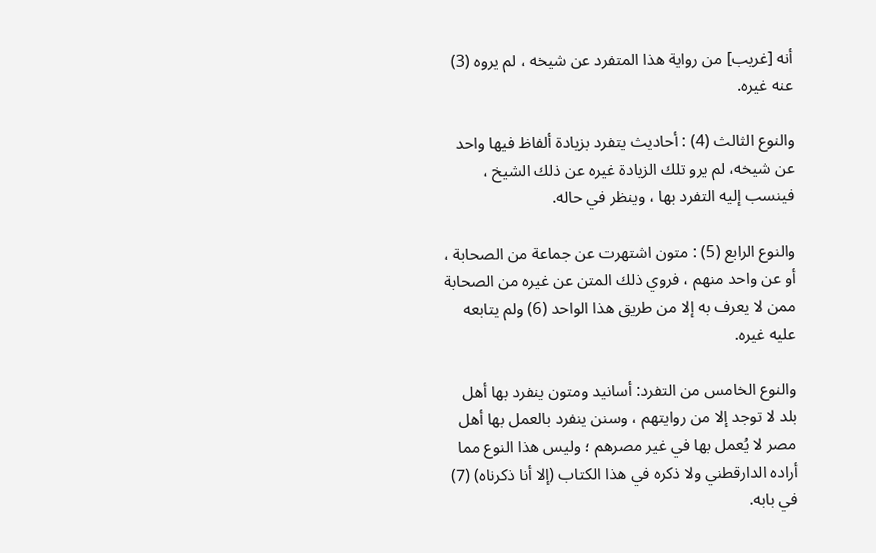أنه [غريب] من رواية هذا المتفرد عن شيخه ، لم يروه (3) عنه غيره.

والنوع الثالث (4) : أحاديث يتفرد بزيادة ألفاظ فيها واحد عن شيخه، لم يرو تلك الزيادة غيره عن ذلك الشيخ ، فينسب إليه التفرد بها ، وينظر في حاله.

والنوع الرابع (5) : متون اشتهرت عن جماعة من الصحابة ، أو عن واحد منهم ، فروي ذلك المتن عن غيره من الصحابة ممن لا يعرف به إلا من طريق هذا الواحد (6) ولم يتابعه عليه غيره.

والنوع الخامس من التفرد: أسانيد ومتون ينفرد بها أهل بلد لا توجد إلا من روايتهم ، وسنن ينفرد بالعمل بها أهل مصر لا يُعمل بها في غير مصرهم ؛ وليس هذا النوع مما أراده الدارقطني ولا ذكره في هذا الكتاب (إلا أنا ذكرناه) (7) في بابه.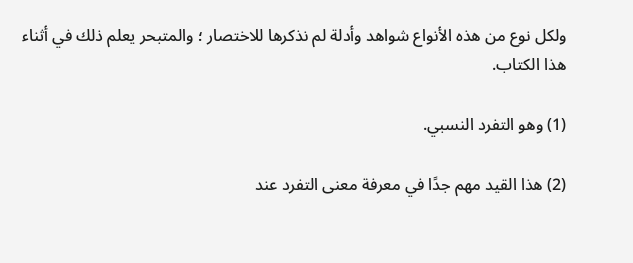ولكل نوع من هذه الأنواع شواهد وأدلة لم نذكرها للاختصار ؛ والمتبحر يعلم ذلك في أثناء هذا الكتاب.

(1) وهو التفرد النسبي.

(2) هذا القيد مهم جدًا في معرفة معنى التفرد عند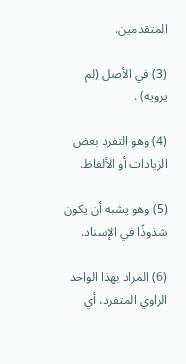المتقدمين.

(3) في الأصل (لم يرويه) .

(4) وهو التفرد بعض الزيادات أو الألفاظ.

(5) وهو يشبه أن يكون شذوذًا في الإسناد.

(6) المراد بهذا الواحد الراوي المتفرد، أي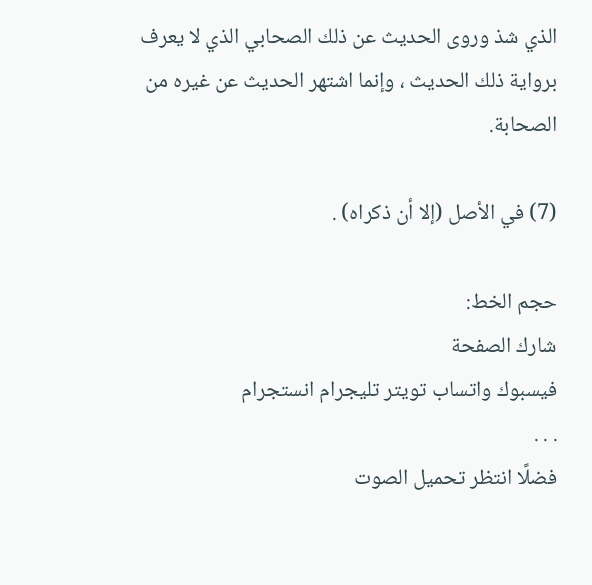الذي شذ وروى الحديث عن ذلك الصحابي الذي لا يعرف برواية ذلك الحديث ، وإنما اشتهر الحديث عن غيره من الصحابة.

(7) في الأصل (إلا أن ذكراه) .

حجم الخط:
شارك الصفحة
فيسبوك واتساب تويتر تليجرام انستجرام
. . .
فضلًا انتظر تحميل الصوت